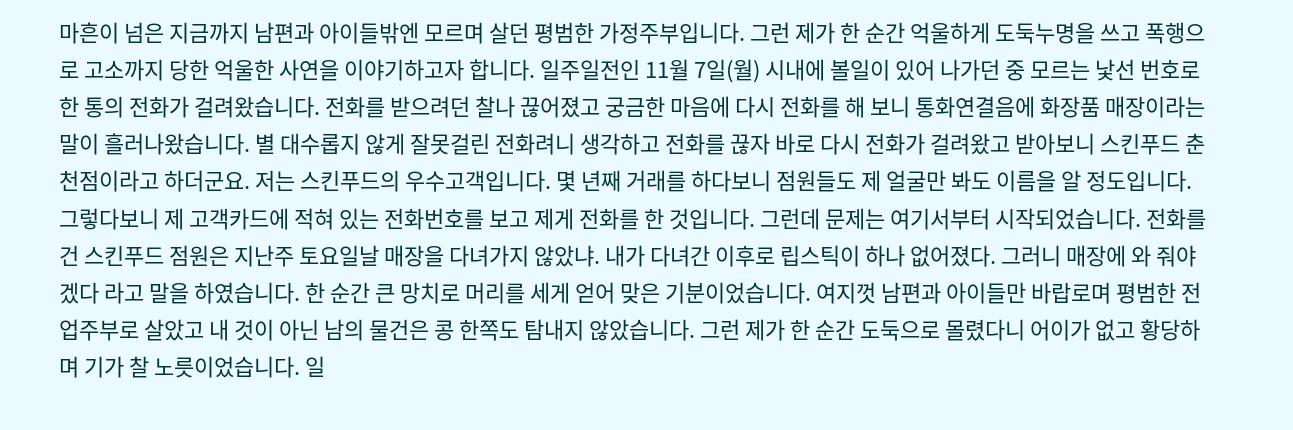마흔이 넘은 지금까지 남편과 아이들밖엔 모르며 살던 평범한 가정주부입니다. 그런 제가 한 순간 억울하게 도둑누명을 쓰고 폭행으로 고소까지 당한 억울한 사연을 이야기하고자 합니다. 일주일전인 11월 7일(월) 시내에 볼일이 있어 나가던 중 모르는 낯선 번호로 한 통의 전화가 걸려왔습니다. 전화를 받으려던 찰나 끊어졌고 궁금한 마음에 다시 전화를 해 보니 통화연결음에 화장품 매장이라는 말이 흘러나왔습니다. 별 대수롭지 않게 잘못걸린 전화려니 생각하고 전화를 끊자 바로 다시 전화가 걸려왔고 받아보니 스킨푸드 춘천점이라고 하더군요. 저는 스킨푸드의 우수고객입니다. 몇 년째 거래를 하다보니 점원들도 제 얼굴만 봐도 이름을 알 정도입니다. 그렇다보니 제 고객카드에 적혀 있는 전화번호를 보고 제게 전화를 한 것입니다. 그런데 문제는 여기서부터 시작되었습니다. 전화를 건 스킨푸드 점원은 지난주 토요일날 매장을 다녀가지 않았냐. 내가 다녀간 이후로 립스틱이 하나 없어졌다. 그러니 매장에 와 줘야겠다 라고 말을 하였습니다. 한 순간 큰 망치로 머리를 세게 얻어 맞은 기분이었습니다. 여지껏 남편과 아이들만 바랍로며 평범한 전업주부로 살았고 내 것이 아닌 남의 물건은 콩 한쪽도 탐내지 않았습니다. 그런 제가 한 순간 도둑으로 몰렸다니 어이가 없고 황당하며 기가 찰 노릇이었습니다. 일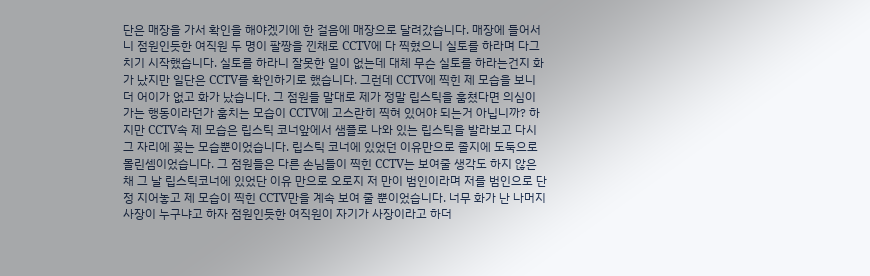단은 매장을 가서 확인을 해야겠기에 한 걸음에 매장으로 달려갔습니다. 매장에 들어서니 점원인듯한 여직원 두 명이 팔짱을 낀채로 CCTV에 다 찍혔으니 실토를 하라며 다그치기 시작했습니다. 실토를 하라니 잘못한 일이 없는데 대체 무슨 실토를 하라는건지 화가 났지만 일단은 CCTV를 확인하기로 했습니다. 그런데 CCTV에 찍힌 제 모습을 보니 더 어이가 없고 화가 났습니다. 그 점원들 말대로 제가 정말 립스틱을 훔쳤다면 의심이 가는 행동이라던가 훔치는 모습이 CCTV에 고스란히 찍혀 있어야 되는거 아닙니까? 하지만 CCTV속 제 모습은 립스틱 코너앞에서 샘플로 나와 있는 립스틱을 발라보고 다시 그 자리에 꽂는 모습뿐이었습니다. 립스틱 코너에 있었던 이유만으로 졸지에 도둑으로 몰린셈이었습니다. 그 점원들은 다른 손님들이 찍힌 CCTV는 보여줄 생각도 하지 않은 채 그 날 립스틱코너에 있었단 이유 만으로 오로지 저 만이 범인이라며 저를 범인으로 단정 지어놓고 제 모습이 찍힌 CCTV만을 계속 보여 줄 뿐이었습니다. 너무 화가 난 나머지 사장이 누구냐고 하자 점원인듯한 여직원이 자기가 사장이라고 하더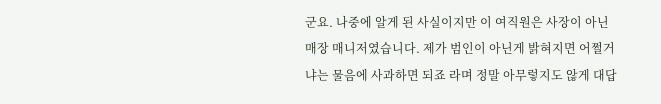군요. 나중에 알게 된 사실이지만 이 여직원은 사장이 아닌 매장 매니저였습니다. 제가 범인이 아닌게 밝혀지면 어쩔거냐는 물음에 사과하면 되죠 라며 정말 아무렇지도 않게 대답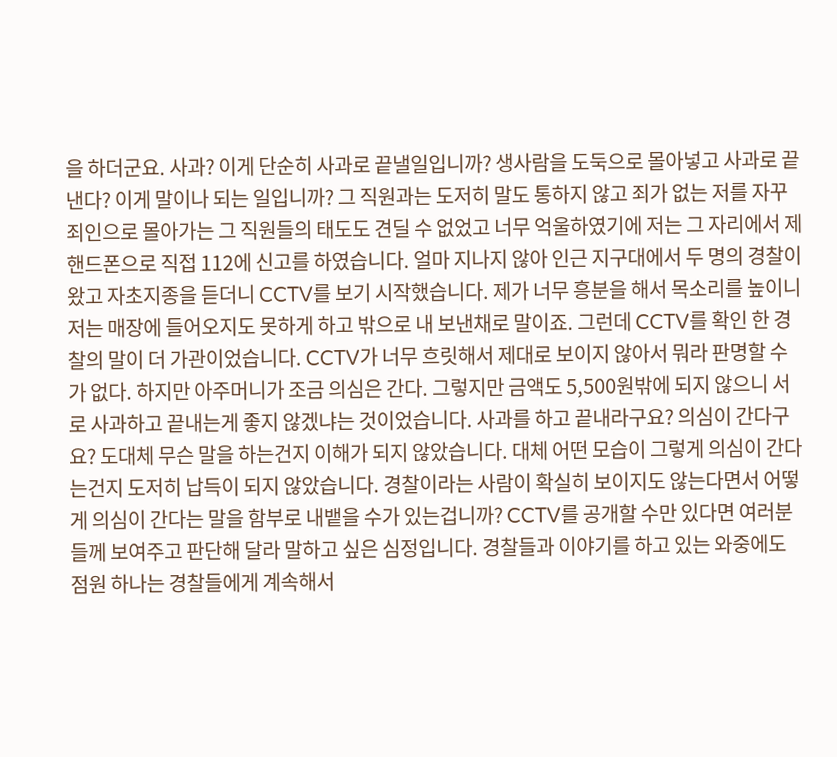을 하더군요. 사과? 이게 단순히 사과로 끝낼일입니까? 생사람을 도둑으로 몰아넣고 사과로 끝낸다? 이게 말이나 되는 일입니까? 그 직원과는 도저히 말도 통하지 않고 죄가 없는 저를 자꾸 죄인으로 몰아가는 그 직원들의 태도도 견딜 수 없었고 너무 억울하였기에 저는 그 자리에서 제 핸드폰으로 직접 112에 신고를 하였습니다. 얼마 지나지 않아 인근 지구대에서 두 명의 경찰이 왔고 자초지종을 듣더니 CCTV를 보기 시작했습니다. 제가 너무 흥분을 해서 목소리를 높이니 저는 매장에 들어오지도 못하게 하고 밖으로 내 보낸채로 말이죠. 그런데 CCTV를 확인 한 경찰의 말이 더 가관이었습니다. CCTV가 너무 흐릿해서 제대로 보이지 않아서 뭐라 판명할 수가 없다. 하지만 아주머니가 조금 의심은 간다. 그렇지만 금액도 5,500원밖에 되지 않으니 서로 사과하고 끝내는게 좋지 않겠냐는 것이었습니다. 사과를 하고 끝내라구요? 의심이 간다구요? 도대체 무슨 말을 하는건지 이해가 되지 않았습니다. 대체 어떤 모습이 그렇게 의심이 간다는건지 도저히 납득이 되지 않았습니다. 경찰이라는 사람이 확실히 보이지도 않는다면서 어떻게 의심이 간다는 말을 함부로 내뱉을 수가 있는겁니까? CCTV를 공개할 수만 있다면 여러분들께 보여주고 판단해 달라 말하고 싶은 심정입니다. 경찰들과 이야기를 하고 있는 와중에도 점원 하나는 경찰들에게 계속해서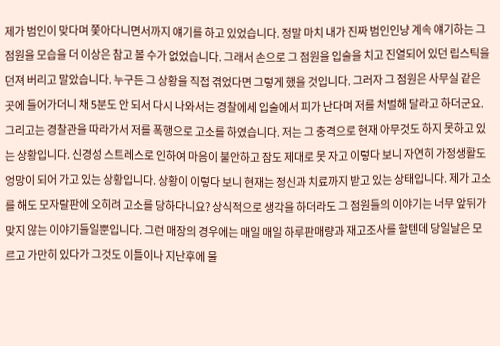제가 범인이 맞다며 쫓아다니면서까지 얘기를 하고 있었습니다. 정말 마치 내가 진짜 범인인냥 계속 얘기하는 그 점원을 모습을 더 이상은 참고 볼 수가 없었습니다. 그래서 손으로 그 점원을 입술을 치고 진열되어 있던 립스틱을 던져 버리고 말았습니다. 누구든 그 상황을 직접 겪었다면 그렇게 했을 것입니다. 그러자 그 점원은 사무실 같은 곳에 들어가더니 채 5분도 안 되서 다시 나와서는 경찰에세 입술에서 피가 난다며 저를 처벌해 달라고 하더군요. 그리고는 경찰관을 따라가서 저를 폭행으로 고소를 하였습니다. 저는 그 충격으로 현재 아무것도 하지 못하고 있는 상황입니다. 신경성 스트레스로 인하여 마음이 불안하고 잠도 제대로 못 자고 이렇다 보니 자연히 가정생활도 엉망이 되어 가고 있는 상황입니다. 상황이 이렇다 보니 현재는 정신과 치료까지 받고 있는 상태입니다. 제가 고소를 해도 모자랄판에 오히려 고소를 당하다니요? 상식적으로 생각을 하더라도 그 점원들의 이야기는 너무 앞뒤가 맞지 않는 이야기들일뿐입니다. 그런 매장의 경우에는 매일 매일 하루판매량과 재고조사를 할텐데 당일날은 모르고 가만히 있다가 그것도 이틀이나 지난후에 물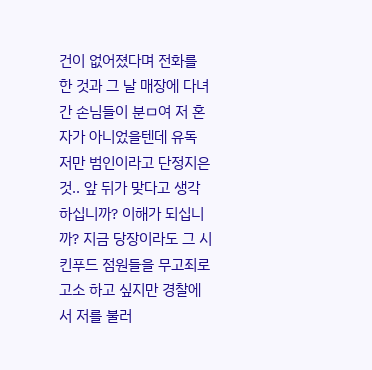건이 없어졌다며 전화를 한 것과 그 날 매장에 다녀간 손님들이 분ㅁ여 저 혼자가 아니었을텐데 유독 저만 범인이라고 단정지은 것.. 앞 뒤가 맞다고 생각하십니까? 이해가 되십니까? 지금 당장이라도 그 시킨푸드 점원들을 무고죄로 고소 하고 싶지만 경찰에서 저를 불러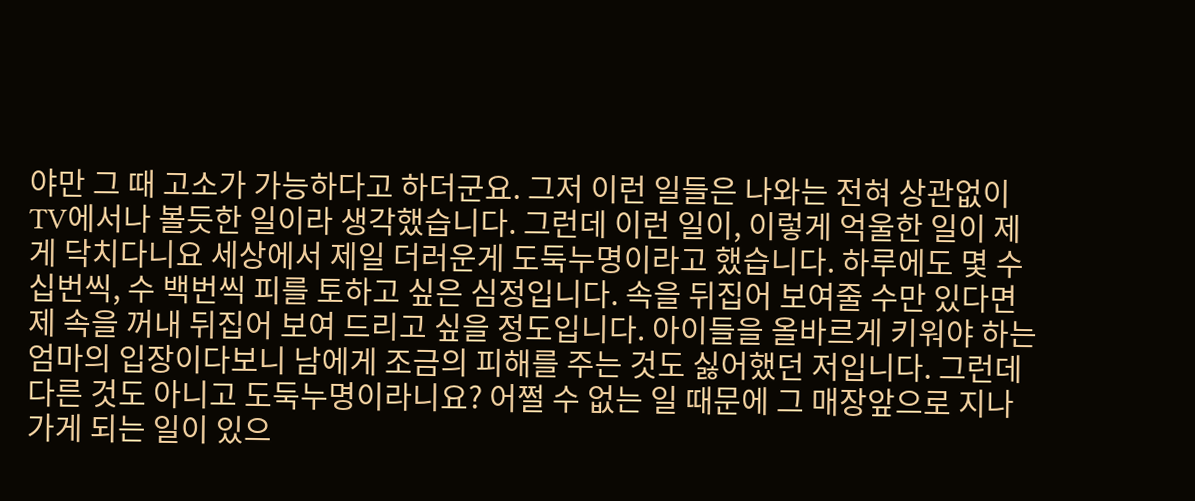야만 그 때 고소가 가능하다고 하더군요. 그저 이런 일들은 나와는 전혀 상관없이 TV에서나 볼듯한 일이라 생각했습니다. 그런데 이런 일이, 이렇게 억울한 일이 제게 닥치다니요 세상에서 제일 더러운게 도둑누명이라고 했습니다. 하루에도 몇 수십번씩, 수 백번씩 피를 토하고 싶은 심정입니다. 속을 뒤집어 보여줄 수만 있다면 제 속을 꺼내 뒤집어 보여 드리고 싶을 정도입니다. 아이들을 올바르게 키워야 하는 엄마의 입장이다보니 남에게 조금의 피해를 주는 것도 싫어했던 저입니다. 그런데 다른 것도 아니고 도둑누명이라니요? 어쩔 수 없는 일 때문에 그 매장앞으로 지나가게 되는 일이 있으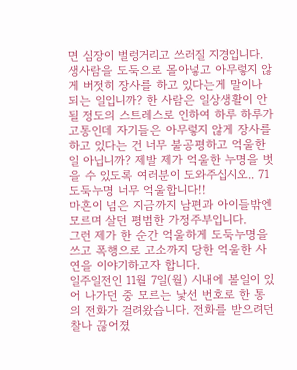면 심장이 벌렁거리고 쓰러질 지경입니다. 생사람을 도둑으로 몰아넣고 아무렇지 않게 버젓히 장사를 하고 있다는게 말이나 되는 일입니까? 한 사람은 일상생활이 안 될 정도의 스트레스로 인하여 하루 하루가 고통인데 자기들은 아무렇지 않게 장사를 하고 있다는 건 너무 불공평하고 억울한 일 아닙니까? 제발 제가 억울한 누명을 벗을 수 있도록 여러분이 도와주십시오.. 71
도둑누명 너무 억울합니다!!
마흔이 넘은 지금까지 남편과 아이들밖엔 모르며 살던 평범한 가정주부입니다.
그런 제가 한 순간 억울하게 도둑누명을 쓰고 폭행으로 고소까지 당한 억울한 사연을 이야기하고자 합니다.
일주일전인 11월 7일(월) 시내에 볼일이 있어 나가던 중 모르는 낯선 번호로 한 통의 전화가 걸려왔습니다. 전화를 받으려던 찰나 끊어졌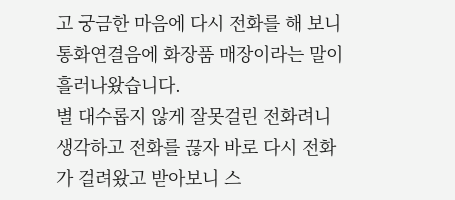고 궁금한 마음에 다시 전화를 해 보니 통화연결음에 화장품 매장이라는 말이 흘러나왔습니다.
별 대수롭지 않게 잘못걸린 전화려니 생각하고 전화를 끊자 바로 다시 전화가 걸려왔고 받아보니 스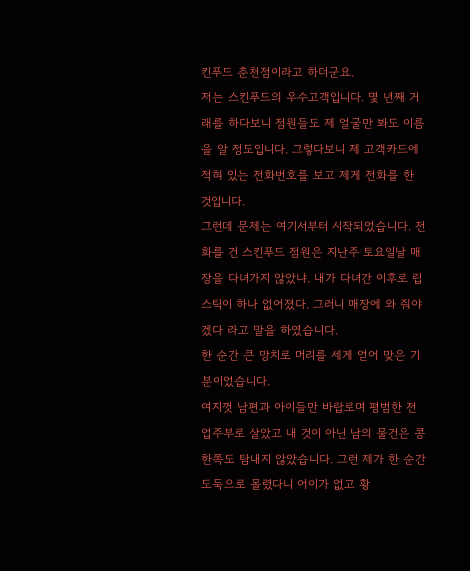킨푸드 춘천점이라고 하더군요.
저는 스킨푸드의 우수고객입니다. 몇 년째 거래를 하다보니 점원들도 제 얼굴만 봐도 이름을 알 정도입니다. 그렇다보니 제 고객카드에 적혀 있는 전화번호를 보고 제게 전화를 한 것입니다.
그런데 문제는 여기서부터 시작되었습니다. 전화를 건 스킨푸드 점원은 지난주 토요일날 매장을 다녀가지 않았냐. 내가 다녀간 이후로 립스틱이 하나 없어졌다. 그러니 매장에 와 줘야겠다 라고 말을 하였습니다.
한 순간 큰 망치로 머리를 세게 얻어 맞은 기분이었습니다.
여지껏 남편과 아이들만 바랍로며 평범한 전업주부로 살았고 내 것이 아닌 남의 물건은 콩 한쪽도 탐내지 않았습니다. 그런 제가 한 순간 도둑으로 몰렸다니 어이가 없고 황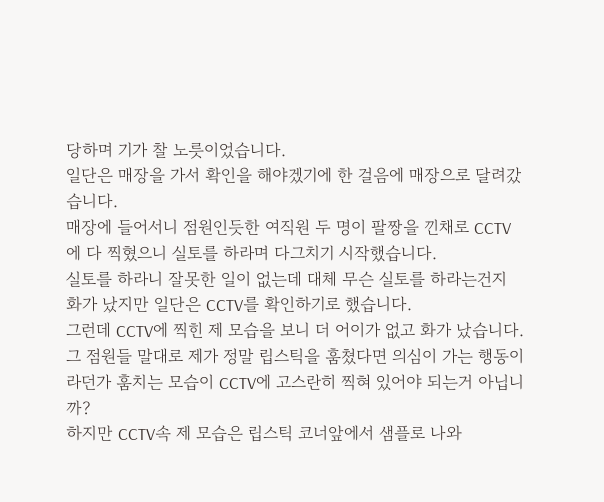당하며 기가 찰 노릇이었습니다.
일단은 매장을 가서 확인을 해야겠기에 한 걸음에 매장으로 달려갔습니다.
매장에 들어서니 점원인듯한 여직원 두 명이 팔짱을 낀채로 CCTV에 다 찍혔으니 실토를 하라며 다그치기 시작했습니다.
실토를 하라니 잘못한 일이 없는데 대체 무슨 실토를 하라는건지 화가 났지만 일단은 CCTV를 확인하기로 했습니다.
그런데 CCTV에 찍힌 제 모습을 보니 더 어이가 없고 화가 났습니다.
그 점원들 말대로 제가 정말 립스틱을 훔쳤다면 의심이 가는 행동이라던가 훔치는 모습이 CCTV에 고스란히 찍혀 있어야 되는거 아닙니까?
하지만 CCTV속 제 모습은 립스틱 코너앞에서 샘플로 나와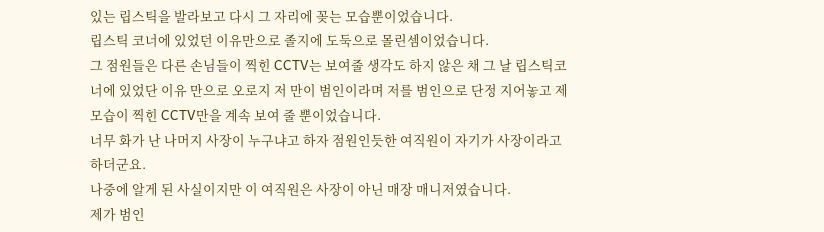있는 립스틱을 발라보고 다시 그 자리에 꽂는 모습뿐이었습니다.
립스틱 코너에 있었던 이유만으로 졸지에 도둑으로 몰린셈이었습니다.
그 점원들은 다른 손님들이 찍힌 CCTV는 보여줄 생각도 하지 않은 채 그 날 립스틱코너에 있었단 이유 만으로 오로지 저 만이 범인이라며 저를 범인으로 단정 지어놓고 제 모습이 찍힌 CCTV만을 계속 보여 줄 뿐이었습니다.
너무 화가 난 나머지 사장이 누구냐고 하자 점원인듯한 여직원이 자기가 사장이라고 하더군요.
나중에 알게 된 사실이지만 이 여직원은 사장이 아닌 매장 매니저였습니다.
제가 범인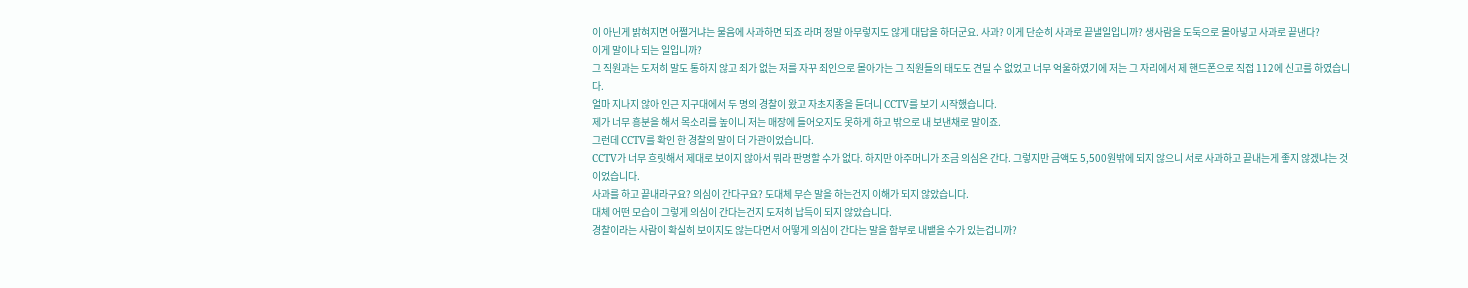이 아닌게 밝혀지면 어쩔거냐는 물음에 사과하면 되죠 라며 정말 아무렇지도 않게 대답을 하더군요. 사과? 이게 단순히 사과로 끝낼일입니까? 생사람을 도둑으로 몰아넣고 사과로 끝낸다?
이게 말이나 되는 일입니까?
그 직원과는 도저히 말도 통하지 않고 죄가 없는 저를 자꾸 죄인으로 몰아가는 그 직원들의 태도도 견딜 수 없었고 너무 억울하였기에 저는 그 자리에서 제 핸드폰으로 직접 112에 신고를 하였습니다.
얼마 지나지 않아 인근 지구대에서 두 명의 경찰이 왔고 자초지종을 듣더니 CCTV를 보기 시작했습니다.
제가 너무 흥분을 해서 목소리를 높이니 저는 매장에 들어오지도 못하게 하고 밖으로 내 보낸채로 말이죠.
그런데 CCTV를 확인 한 경찰의 말이 더 가관이었습니다.
CCTV가 너무 흐릿해서 제대로 보이지 않아서 뭐라 판명할 수가 없다. 하지만 아주머니가 조금 의심은 간다. 그렇지만 금액도 5,500원밖에 되지 않으니 서로 사과하고 끝내는게 좋지 않겠냐는 것이었습니다.
사과를 하고 끝내라구요? 의심이 간다구요? 도대체 무슨 말을 하는건지 이해가 되지 않았습니다.
대체 어떤 모습이 그렇게 의심이 간다는건지 도저히 납득이 되지 않았습니다.
경찰이라는 사람이 확실히 보이지도 않는다면서 어떻게 의심이 간다는 말을 함부로 내뱉을 수가 있는겁니까?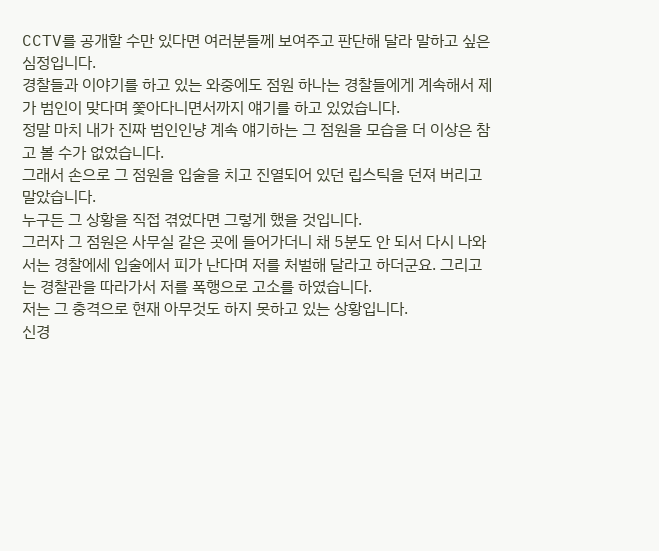CCTV를 공개할 수만 있다면 여러분들께 보여주고 판단해 달라 말하고 싶은 심정입니다.
경찰들과 이야기를 하고 있는 와중에도 점원 하나는 경찰들에게 계속해서 제가 범인이 맞다며 쫓아다니면서까지 얘기를 하고 있었습니다.
정말 마치 내가 진짜 범인인냥 계속 얘기하는 그 점원을 모습을 더 이상은 참고 볼 수가 없었습니다.
그래서 손으로 그 점원을 입술을 치고 진열되어 있던 립스틱을 던져 버리고 말았습니다.
누구든 그 상황을 직접 겪었다면 그렇게 했을 것입니다.
그러자 그 점원은 사무실 같은 곳에 들어가더니 채 5분도 안 되서 다시 나와서는 경찰에세 입술에서 피가 난다며 저를 처벌해 달라고 하더군요. 그리고는 경찰관을 따라가서 저를 폭행으로 고소를 하였습니다.
저는 그 충격으로 현재 아무것도 하지 못하고 있는 상황입니다.
신경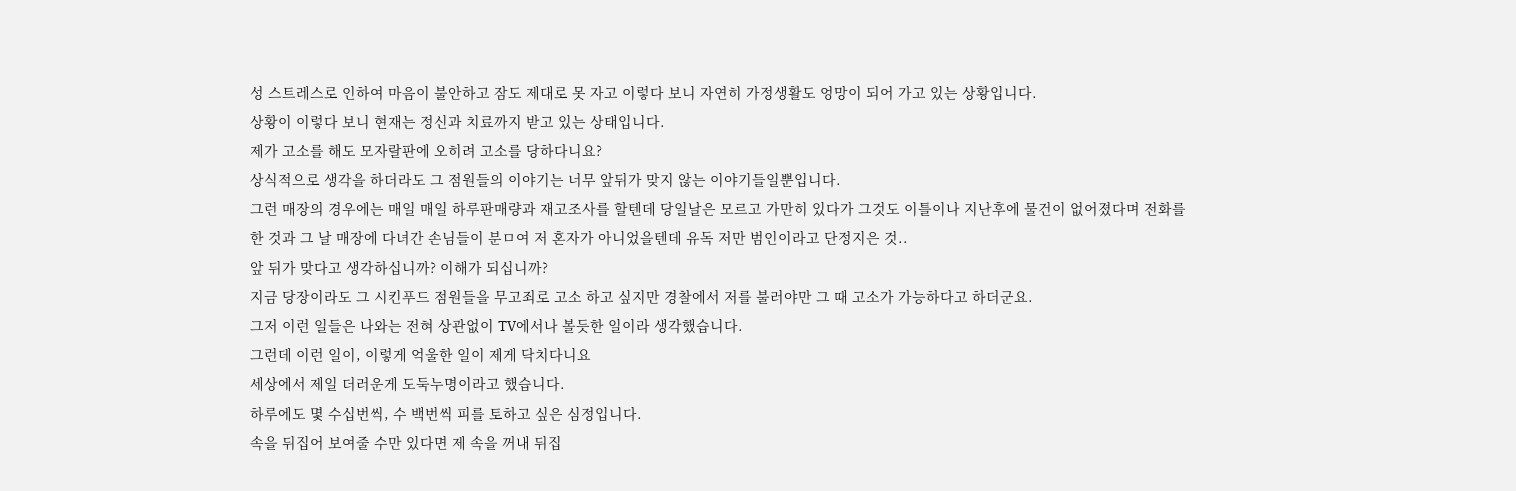성 스트레스로 인하여 마음이 불안하고 잠도 제대로 못 자고 이렇다 보니 자연히 가정생활도 엉망이 되어 가고 있는 상황입니다.
상황이 이렇다 보니 현재는 정신과 치료까지 받고 있는 상태입니다.
제가 고소를 해도 모자랄판에 오히려 고소를 당하다니요?
상식적으로 생각을 하더라도 그 점원들의 이야기는 너무 앞뒤가 맞지 않는 이야기들일뿐입니다.
그런 매장의 경우에는 매일 매일 하루판매량과 재고조사를 할텐데 당일날은 모르고 가만히 있다가 그것도 이틀이나 지난후에 물건이 없어졌다며 전화를 한 것과 그 날 매장에 다녀간 손님들이 분ㅁ여 저 혼자가 아니었을텐데 유독 저만 범인이라고 단정지은 것..
앞 뒤가 맞다고 생각하십니까? 이해가 되십니까?
지금 당장이라도 그 시킨푸드 점원들을 무고죄로 고소 하고 싶지만 경찰에서 저를 불러야만 그 때 고소가 가능하다고 하더군요.
그저 이런 일들은 나와는 전혀 상관없이 TV에서나 볼듯한 일이라 생각했습니다.
그런데 이런 일이, 이렇게 억울한 일이 제게 닥치다니요
세상에서 제일 더러운게 도둑누명이라고 했습니다.
하루에도 몇 수십번씩, 수 백번씩 피를 토하고 싶은 심정입니다.
속을 뒤집어 보여줄 수만 있다면 제 속을 꺼내 뒤집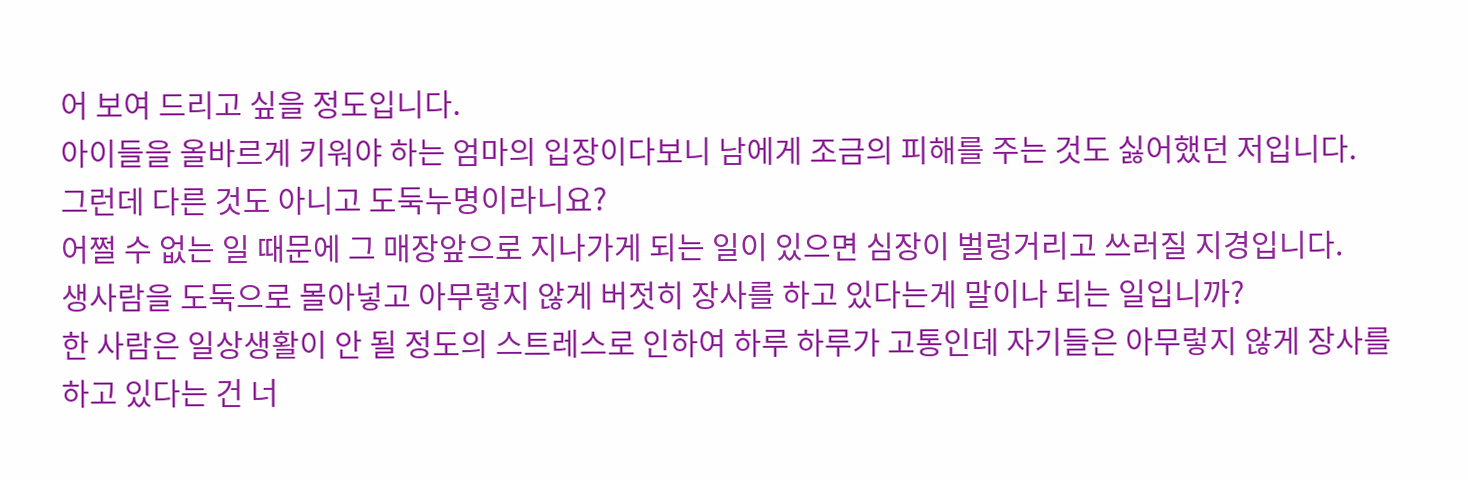어 보여 드리고 싶을 정도입니다.
아이들을 올바르게 키워야 하는 엄마의 입장이다보니 남에게 조금의 피해를 주는 것도 싫어했던 저입니다.
그런데 다른 것도 아니고 도둑누명이라니요?
어쩔 수 없는 일 때문에 그 매장앞으로 지나가게 되는 일이 있으면 심장이 벌렁거리고 쓰러질 지경입니다.
생사람을 도둑으로 몰아넣고 아무렇지 않게 버젓히 장사를 하고 있다는게 말이나 되는 일입니까?
한 사람은 일상생활이 안 될 정도의 스트레스로 인하여 하루 하루가 고통인데 자기들은 아무렇지 않게 장사를 하고 있다는 건 너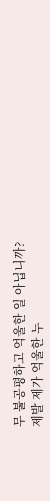무 불공평하고 억울한 일 아닙니까?
제발 제가 억울한 누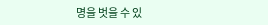명을 벗을 수 있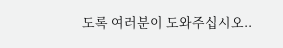도록 여러분이 도와주십시오..